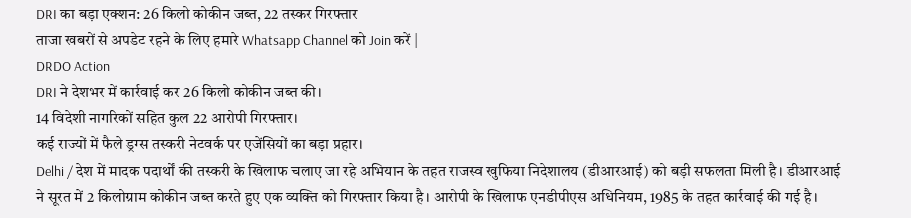DRI का बड़ा एक्शन: 26 किलो कोकीन जब्त, 22 तस्कर गिरफ्तार
ताजा खबरों से अपडेट रहने के लिए हमारे Whatsapp Channel को Join करें |
DRDO Action
DRI ने देशभर में कार्रवाई कर 26 किलो कोकीन जब्त की।
14 विदेशी नागरिकों सहित कुल 22 आरोपी गिरफ्तार।
कई राज्यों में फैले ड्रग्स तस्करी नेटवर्क पर एजेंसियों का बड़ा प्रहार।
Delhi / देश में मादक पदार्थों की तस्करी के खिलाफ चलाए जा रहे अभियान के तहत राजस्व खुफिया निदेशालय (डीआरआई) को बड़ी सफलता मिली है। डीआरआई ने सूरत में 2 किलोग्राम कोकीन जब्त करते हुए एक व्यक्ति को गिरफ्तार किया है। आरोपी के खिलाफ एनडीपीएस अधिनियम, 1985 के तहत कार्रवाई की गई है।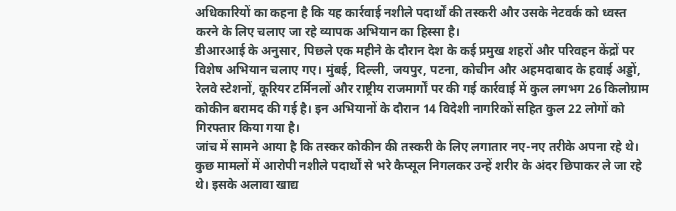अधिकारियों का कहना है कि यह कार्रवाई नशीले पदार्थों की तस्करी और उसके नेटवर्क को ध्वस्त करने के लिए चलाए जा रहे व्यापक अभियान का हिस्सा है।
डीआरआई के अनुसार, पिछले एक महीने के दौरान देश के कई प्रमुख शहरों और परिवहन केंद्रों पर विशेष अभियान चलाए गए। मुंबई, दिल्ली, जयपुर, पटना, कोचीन और अहमदाबाद के हवाई अड्डों, रेलवे स्टेशनों, कूरियर टर्मिनलों और राष्ट्रीय राजमार्गों पर की गई कार्रवाई में कुल लगभग 26 किलोग्राम कोकीन बरामद की गई है। इन अभियानों के दौरान 14 विदेशी नागरिकों सहित कुल 22 लोगों को गिरफ्तार किया गया है।
जांच में सामने आया है कि तस्कर कोकीन की तस्करी के लिए लगातार नए-नए तरीके अपना रहे थे। कुछ मामलों में आरोपी नशीले पदार्थों से भरे कैप्सूल निगलकर उन्हें शरीर के अंदर छिपाकर ले जा रहे थे। इसके अलावा खाद्य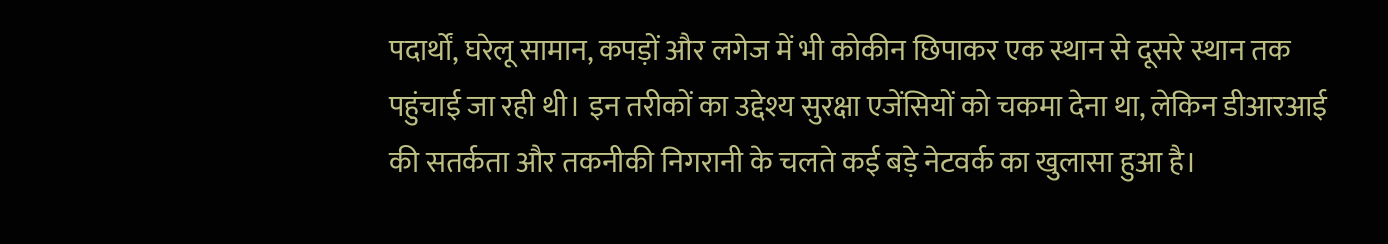पदार्थों, घरेलू सामान, कपड़ों और लगेज में भी कोकीन छिपाकर एक स्थान से दूसरे स्थान तक पहुंचाई जा रही थी। इन तरीकों का उद्देश्य सुरक्षा एजेंसियों को चकमा देना था, लेकिन डीआरआई की सतर्कता और तकनीकी निगरानी के चलते कई बड़े नेटवर्क का खुलासा हुआ है।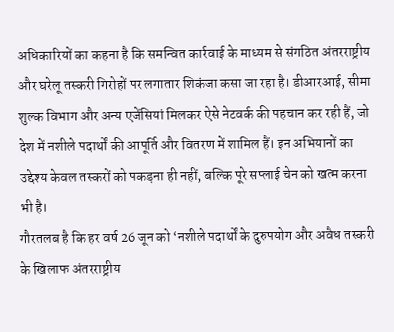अधिकारियों का कहना है कि समन्वित कार्रवाई के माध्यम से संगठित अंतरराष्ट्रीय और घरेलू तस्करी गिरोहों पर लगातार शिकंजा कसा जा रहा है। डीआरआई, सीमा शुल्क विभाग और अन्य एजेंसियां मिलकर ऐसे नेटवर्क की पहचान कर रही हैं, जो देश में नशीले पदार्थों की आपूर्ति और वितरण में शामिल हैं। इन अभियानों का उद्देश्य केवल तस्करों को पकड़ना ही नहीं, बल्कि पूरे सप्लाई चेन को खत्म करना भी है।
गौरतलब है कि हर वर्ष 26 जून को ‘नशीले पदार्थों के दुरुपयोग और अवैध तस्करी के खिलाफ अंतरराष्ट्रीय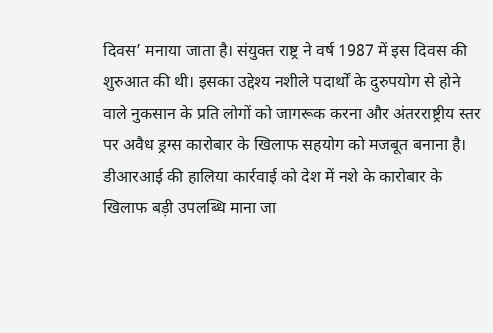दिवस’ मनाया जाता है। संयुक्त राष्ट्र ने वर्ष 1987 में इस दिवस की शुरुआत की थी। इसका उद्देश्य नशीले पदार्थों के दुरुपयोग से होने वाले नुकसान के प्रति लोगों को जागरूक करना और अंतरराष्ट्रीय स्तर पर अवैध ड्रग्स कारोबार के खिलाफ सहयोग को मजबूत बनाना है।
डीआरआई की हालिया कार्रवाई को देश में नशे के कारोबार के खिलाफ बड़ी उपलब्धि माना जा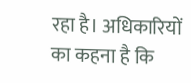रहा है। अधिकारियों का कहना है कि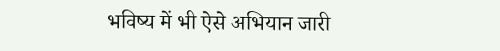भविष्य में भी ऐसे अभियान जारी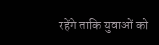रहेंगे ताकि युवाओं को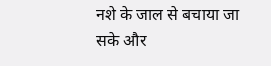नशे के जाल से बचाया जा सके और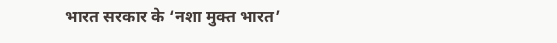भारत सरकार के ‘नशा मुक्त भारत’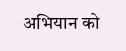अभियान को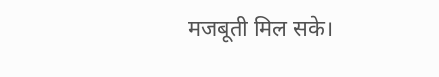मजबूती मिल सके।